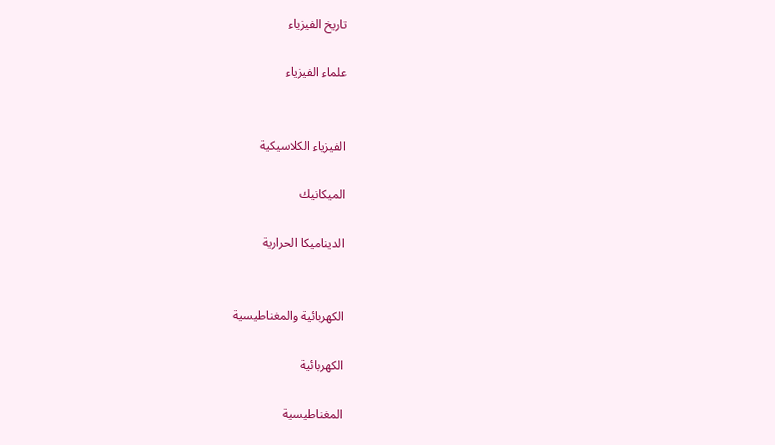تاريخ الفيزياء

علماء الفيزياء


الفيزياء الكلاسيكية

الميكانيك

الديناميكا الحرارية


الكهربائية والمغناطيسية

الكهربائية

المغناطيسية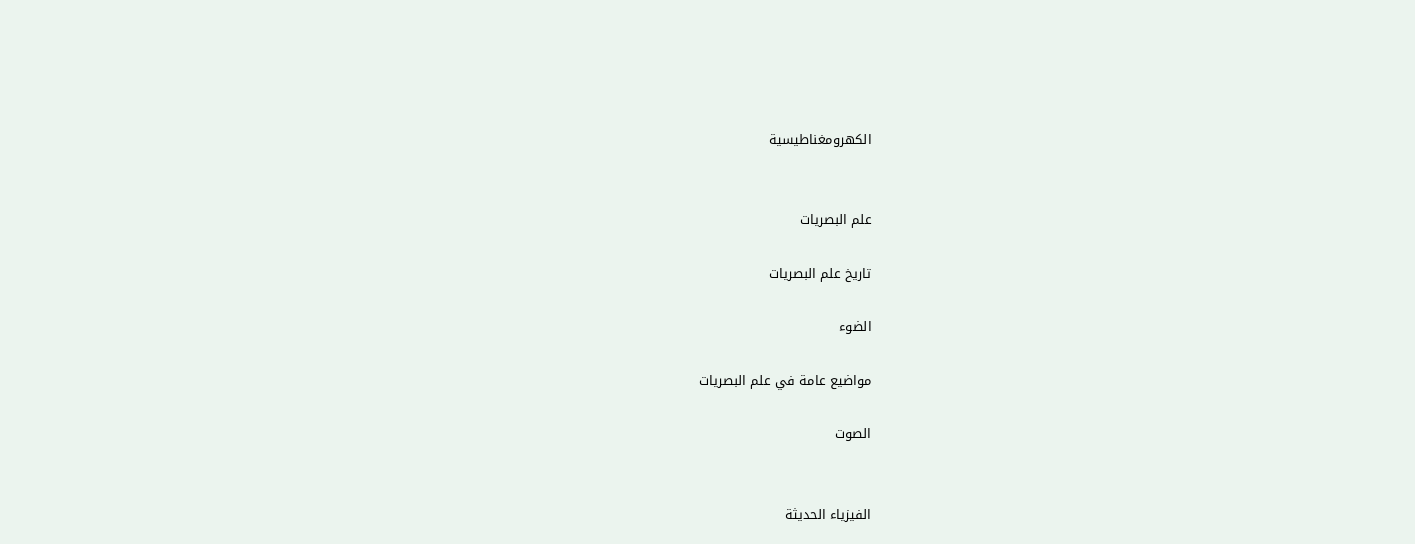الكهرومغناطيسية


علم البصريات

تاريخ علم البصريات

الضوء

مواضيع عامة في علم البصريات

الصوت


الفيزياء الحديثة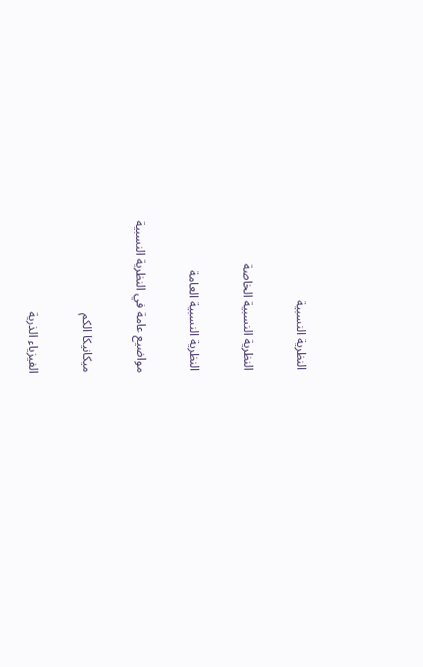النظرية النسبية

النظرية النسبية الخاصة

النظرية النسبية العامة

مواضيع عامة في النظرية النسبية

ميكانيكا الكم

الفيزياء الذرية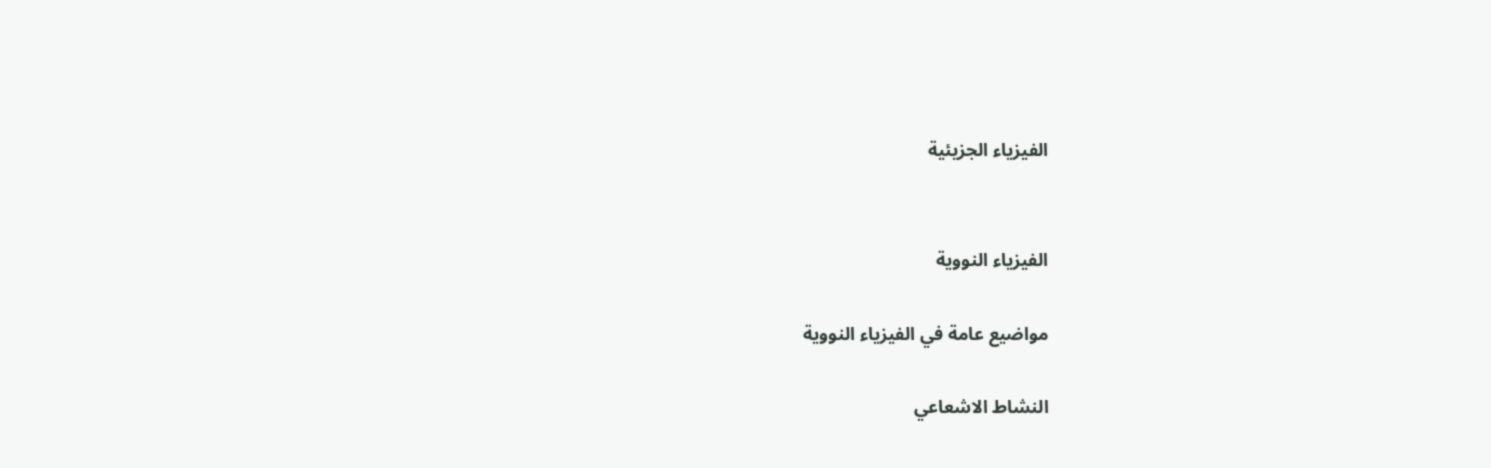الفيزياء الجزيئية


الفيزياء النووية

مواضيع عامة في الفيزياء النووية

النشاط الاشعاعي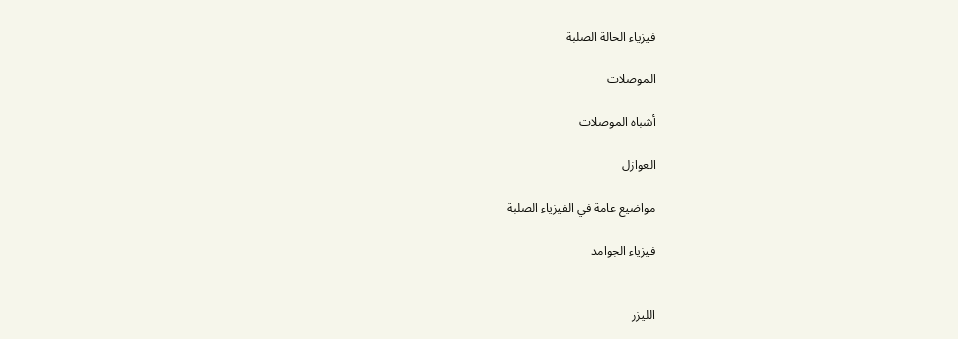فيزياء الحالة الصلبة

الموصلات

أشباه الموصلات

العوازل

مواضيع عامة في الفيزياء الصلبة

فيزياء الجوامد


الليزر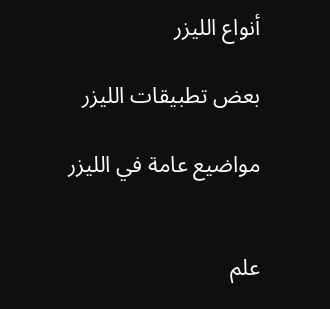أنواع الليزر

بعض تطبيقات الليزر

مواضيع عامة في الليزر


علم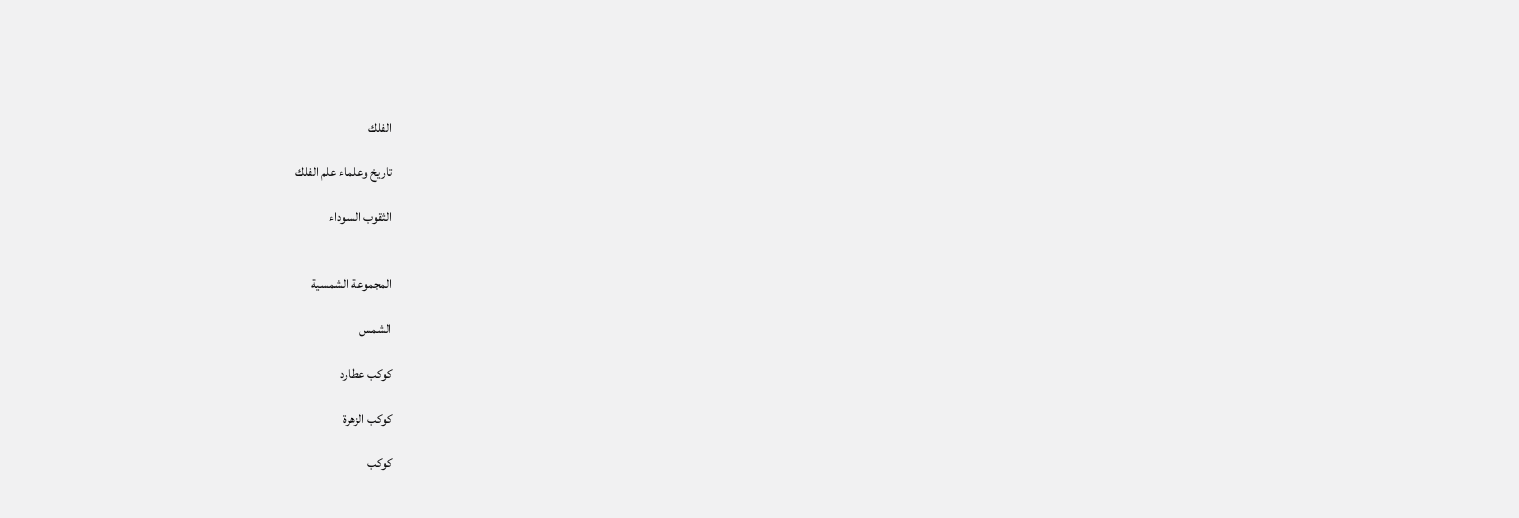الفلك

تاريخ وعلماء علم الفلك

الثقوب السوداء


المجموعة الشمسية

الشمس

كوكب عطارد

كوكب الزهرة

كوكب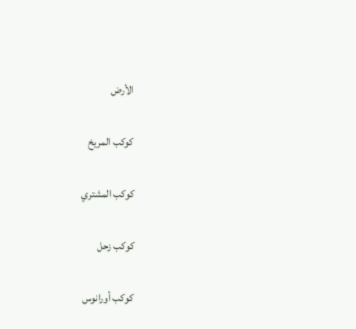الأرض

كوكب المريخ

كوكب المشتري

كوكب زحل

كوكب أورانوس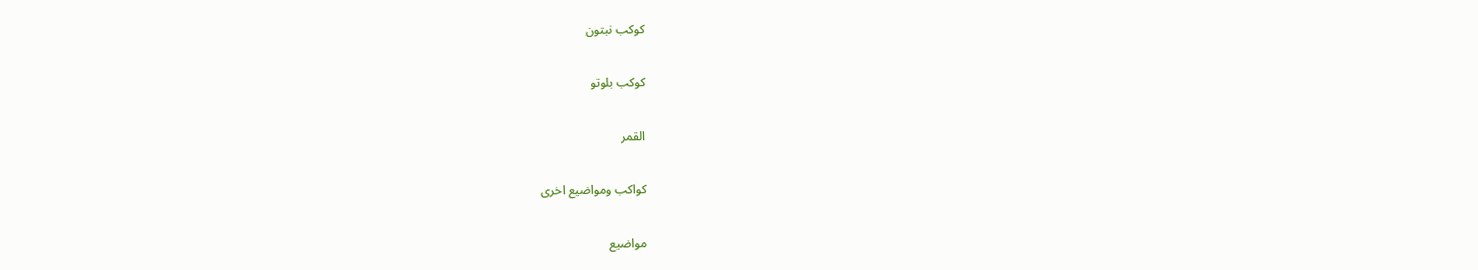كوكب نبتون

كوكب بلوتو

القمر

كواكب ومواضيع اخرى

مواضيع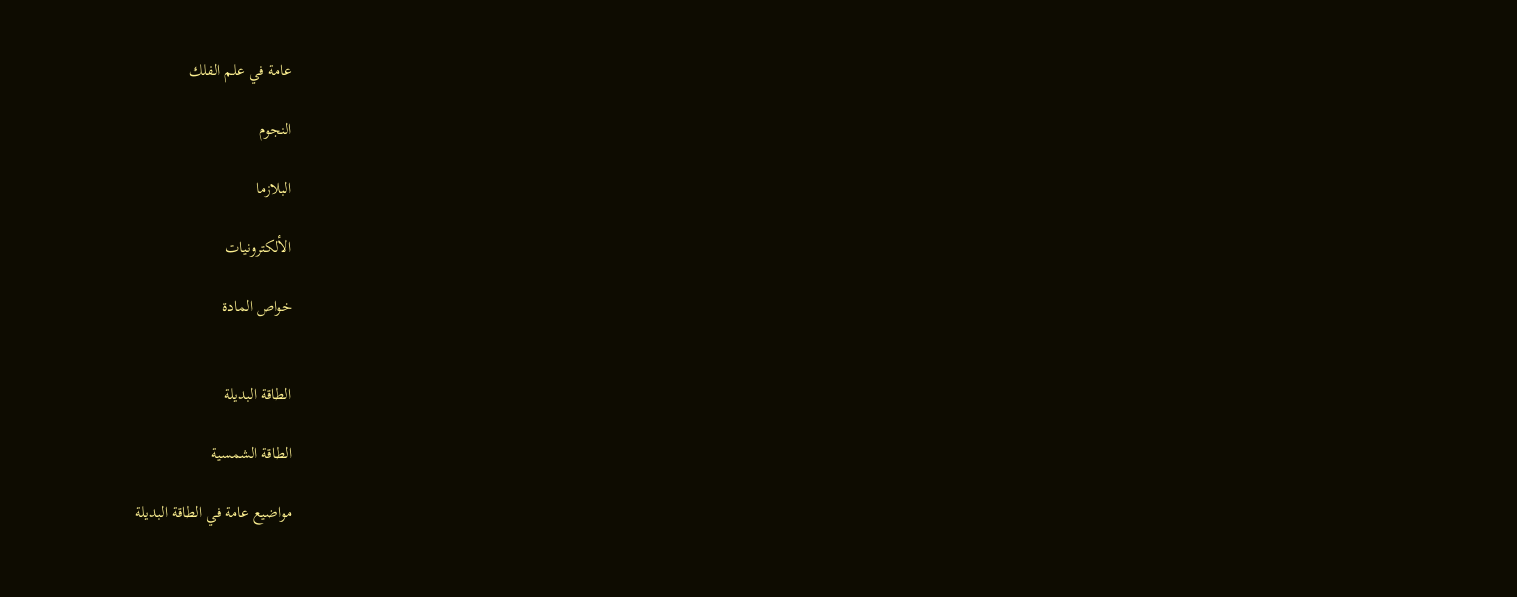عامة في علم الفلك

النجوم

البلازما

الألكترونيات

خواص المادة


الطاقة البديلة

الطاقة الشمسية

مواضيع عامة في الطاقة البديلة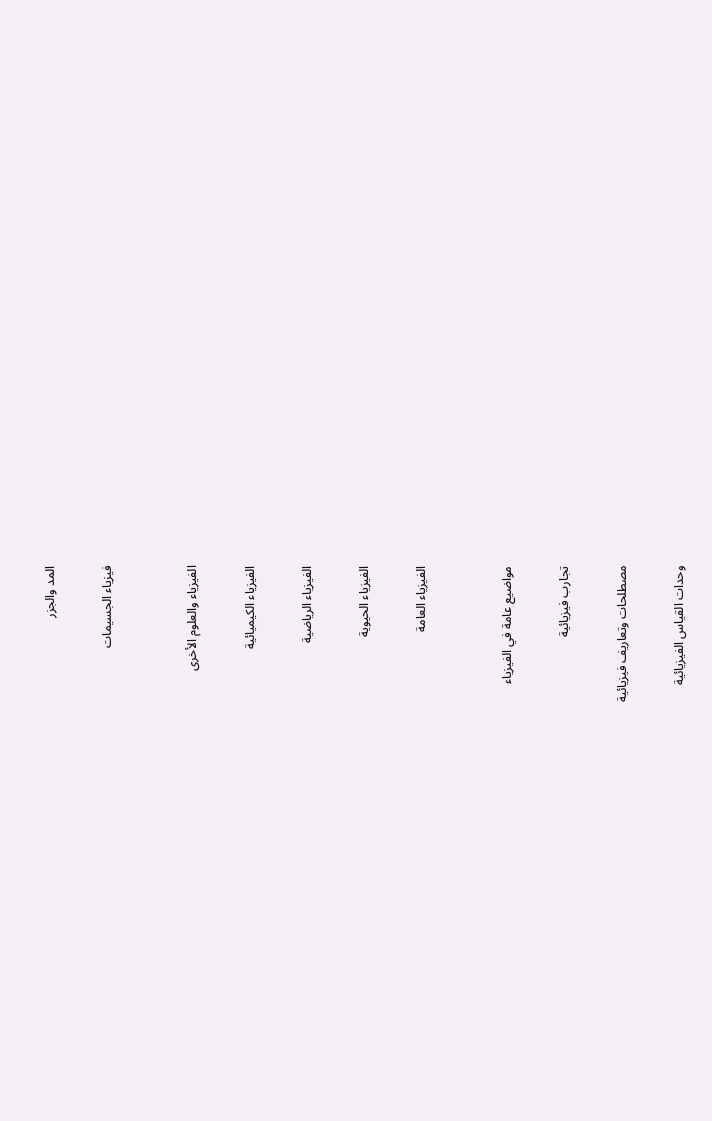المد والجزر

فيزياء الجسيمات


الفيزياء والعلوم الأخرى

الفيزياء الكيميائية

الفيزياء الرياضية

الفيزياء الحيوية

الفيزياء العامة


مواضيع عامة في الفيزياء

تجارب فيزيائية

مصطلحات وتعاريف فيزيائية

وحدات القياس الفيزيائية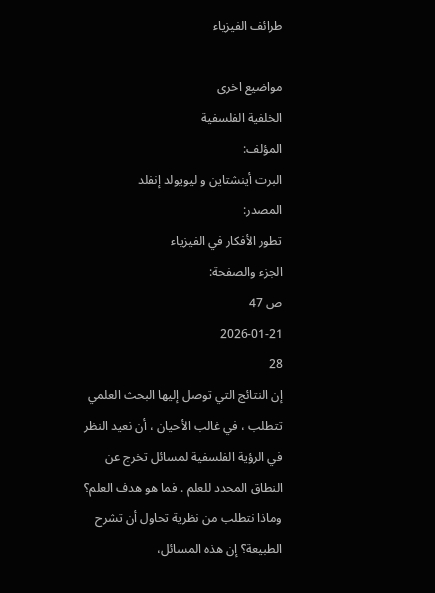طرائف الفيزياء

مواضيع اخرى
الخلفية الفلسفية
المؤلف:
البرت أينشتاين و ليويولد إنفلد
المصدر:
تطور الأفكار في الفيزياء
الجزء والصفحة:
ص 47
2026-01-21
28
إن النتائج التي توصل إليها البحث العلمي تتطلب ، في غالب الأحيان ، أن نعيد النظر في الرؤية الفلسفية لمسائل تخرج عن النطاق المحدد للعلم . فما هو هدف العلم؟ وماذا نتطلب من نظرية تحاول أن تشرح الطبيعة؟ إن هذه المسائل،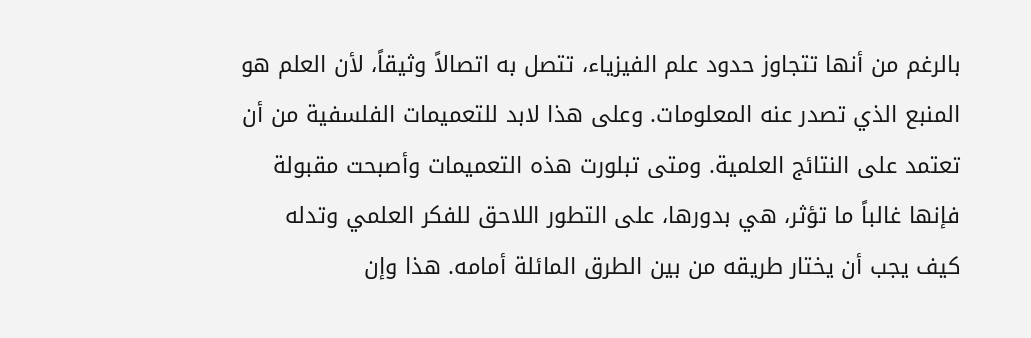بالرغم من أنها تتجاوز حدود علم الفيزياء، تتصل به اتصالاً وثيقاً، لأن العلم هو المنبع الذي تصدر عنه المعلومات. وعلى هذا لابد للتعميمات الفلسفية من أن تعتمد على النتائج العلمية. ومتى تبلورت هذه التعميمات وأصبحت مقبولة فإنها غالباً ما تؤثر، هي بدورها، على التطور اللاحق للفكر العلمي وتدله كيف يجب أن يختار طريقه من بين الطرق المائلة أمامه. هذا وإن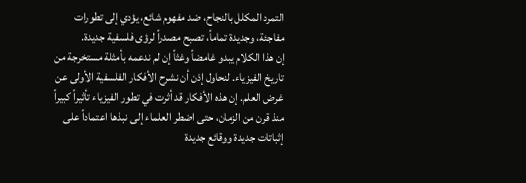التمرد المكلل بالنجاح، ضد مفهوم شائع، يؤدي إلى تطورات مفاجئة، وجديدة تماماً، تصبح مصدراً لرؤى فلسفية جديدة.
إن هذا الكلام يبدو غامضاً وغثاً إن لم ندعمه بأمثلة مستخرجة من تاريخ الفيزياء. لنحاول إذن أن نشرح الأفكار الفلسفية الأولى عن غرض العلم. إن هذه الأفكار قد أثرت في تطور الفيزياء تأثيراً كبيراً منذ قرن من الزمان، حتى اضطر العلماء إلى نبذها اعتماداً على إثباتات جديدة ووقائع جديدة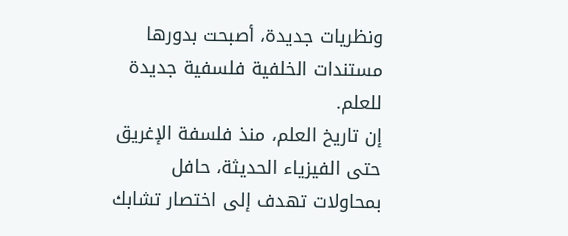ونظريات جديدة، أصبحت بدورها مستندات الخلفية فلسفية جديدة للعلم.
إن تاريخ العلم، منذ فلسفة الإغريق حتى الفيزياء الحديثة، حافل بمحاولات تهدف إلى اختصار تشابك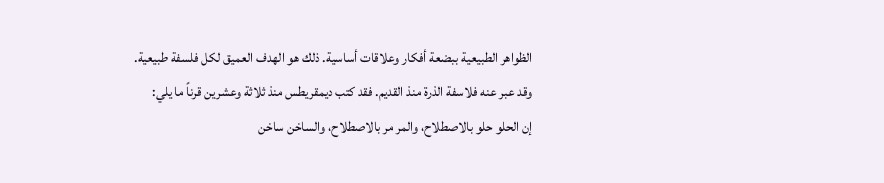الظواهر الطبيعية ببضعة أفكار وعلاقات أساسية. ذلك هو الهدف العميق لكل فلسفة طبيعية. وقد عبر عنه فلاسفة الذرة منذ القديم. فقد كتب ديمقريطس منذ ثلاثة وعشرين قرناً ما يلي:
إن الحلو حلو بالاصطلاح، والمر مر بالاصطلاح، والساخن ساخن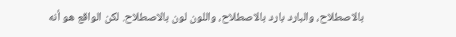بالاصطلاح، والبارد بارد بالاصطلاح، واللون لون بالاصطلاح. لكن الواقع هو أنه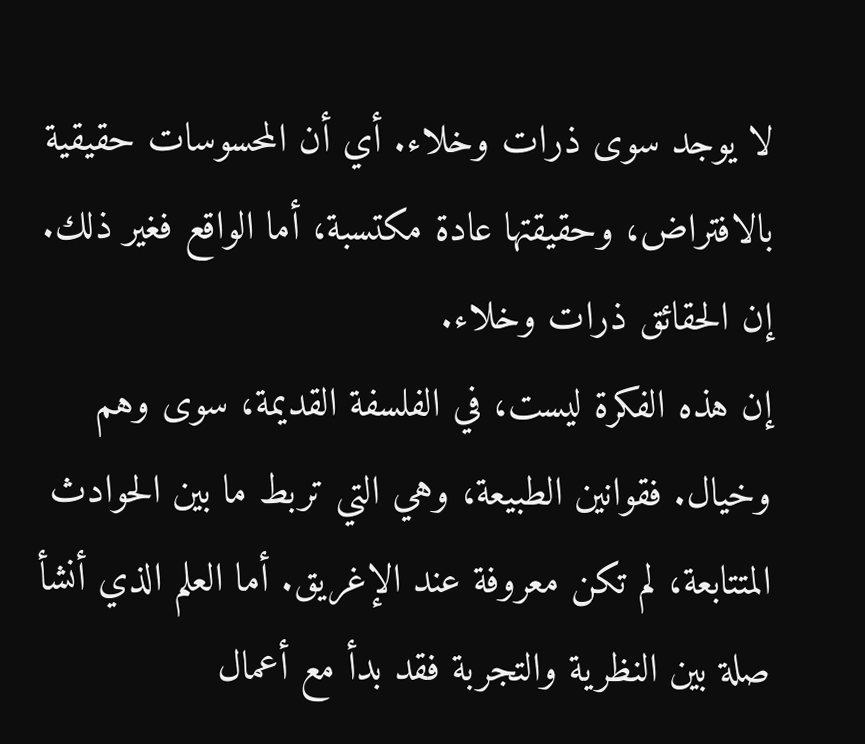لا يوجد سوى ذرات وخلاء. أي أن المحسوسات حقيقية بالافتراض، وحقيقتها عادة مكتسبة، أما الواقع فغير ذلك. إن الحقائق ذرات وخلاء.
إن هذه الفكرة ليست، في الفلسفة القديمة، سوى وهم وخيال. فقوانين الطبيعة، وهي التي تربط ما بين الحوادث المتتابعة، لم تكن معروفة عند الإغريق. أما العلم الذي أنشأ صلة بين النظرية والتجربة فقد بدأ مع أعمال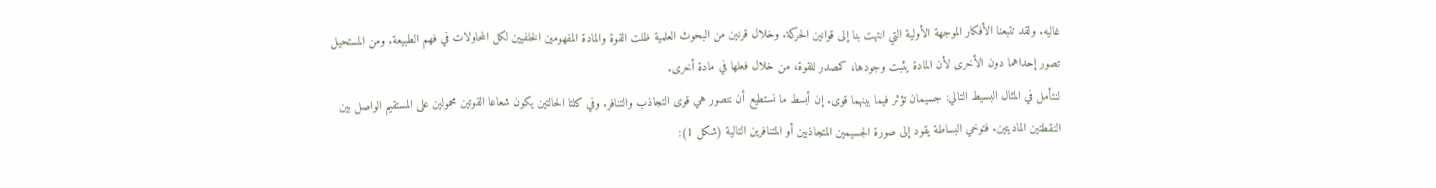غاليه. ولقد تتبعنا الأفكار الموجهة الأولية التي انتهت بنا إلى قوانين الحركة. وخلال قرنين من البحوث العلمية ظلت القوة والمادة المفهومين الخلفيين لكل المحاولات في فهم الطبيعة. ومن المستحيل تصور إحداهما دون الأخرى لأن المادة يثبت وجودها، كمصدر للقوة، من خلال فعلها في مادة أخرى.
لنتأمل في المثال البسيط التالي: جسيمان تؤثر فيما بينهما قوى. إن أبسط ما نستطيع أن نتصور هي قوى التجاذب والتنافر. وفي كلتا الحالتين يكون شعاعا القوتين محمولين على المستقيم الواصل بين النقطتين الماديتين. فتوخي البساطة يقود إلى صورة الجسيمين المتجاذبين أو المتنافرين التالية (شكل 1):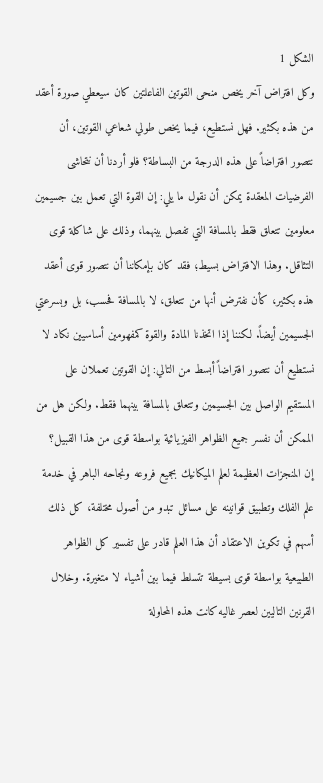الشكل 1
وكل افتراض آخر يخص منحى القوتين الفاعلتين كان سيعطي صورة أعقد من هذه بكثير. فهل نستطيع، فيما يخص طولي شعاعي القوتين، أن نتصور افتراضاً على هذه الدرجة من البساطة؟ فلو أردنا أن نتحاشى الفرضيات المعقدة يمكن أن نقول ما يلي: إن القوة التي تعمل بين جسيمين معلومين تتعلق فقط بالمسافة التي تفصل بينهما، وذلك على شاكلة قوى التثاقل. وهذا الافتراض بسيط؛ فقد كان بإمكاننا أن نتصور قوى أعقد هذه بكثير، كأن نفترض أنها من تتعلق، لا بالمسافة فحسب، بل وبسرعتي الجسيمين أيضاً. لكننا إذا اتخذنا المادة والقوة كمفهومين أساسيين نكاد لا نستطيع أن نتصور افتراضاً أبسط من التالي: إن القوتين تعملان على المستقيم الواصل بين الجسيمين وتتعلق بالمسافة بينهما فقط. ولكن هل من الممكن أن نفسر جميع الظواهر الفيزيائية بواسطة قوى من هذا القبيل؟
إن المنجزات العظيمة لعلم الميكانيك بجميع فروعه ونجاحه الباهر في خدمة علم الفلك وتطبيق قوانينه على مسائل تبدو من أصول مختلفة، كل ذلك أسهم في تكوين الاعتقاد أن هذا العلم قادر على تفسير كل الظواهر الطبيعية بواسطة قوى بسيطة تتسلط فيما بين أشياء لا متغيرة. وخلال القرنين التاليين لعصر غاليه كانت هذه المحاولة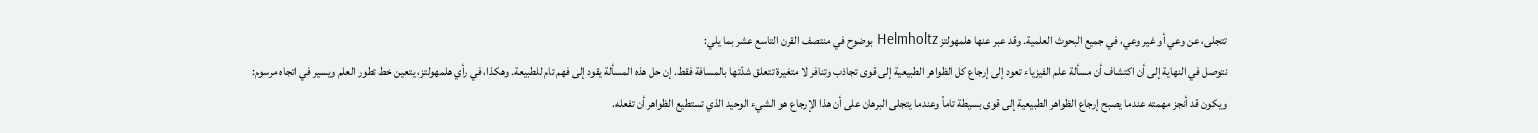تتجلى، عن وعي أو غير وعي، في جميع البحوث العلمية. وقد عبر عنها هلمهولتز Helmholtz بوضوح في منتصف القرن التاسع عشر بما يلي:
نتوصل في النهاية إلى أن اكتشاف أن مسألة علم الفيزياء تعود إلى إرجاع كل الظواهر الطبيعية إلى قوى تجاذب وتنافر لا متغيرة تتعلق شدّتها بالمسافة فقط. إن حل هذه المسألة يقود إلى فهم تام للطبيعة. وهكذا، في رأي هلمهولتز، يتعين خط تطور العلم ويسير في اتجاه مرسوم:
ويكون قد أنجز مهمته عندما يصبح إرجاع الظواهر الطبيعية إلى قوى بسيطة تاماً وعندما يتجلى البرهان على أن هذا الإرجاع هو الشيء الوحيد الذي تستطيع الظواهر أن تفعله.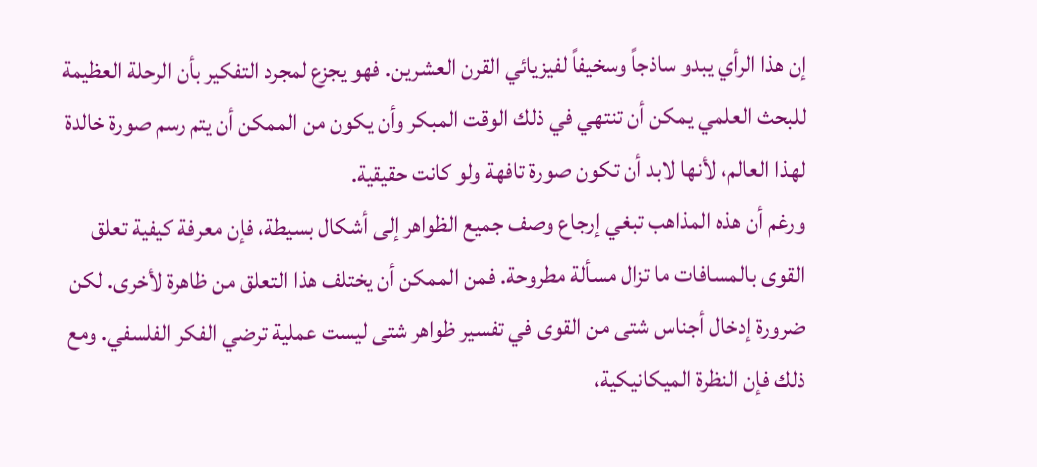إن هذا الرأي يبدو ساذجاً وسخيفاً لفيزيائي القرن العشرين. فهو يجزع لمجرد التفكير بأن الرحلة العظيمة للبحث العلمي يمكن أن تنتهي في ذلك الوقت المبكر وأن يكون من الممكن أن يتم رسم صورة خالدة لهذا العالم، لأنها لابد أن تكون صورة تافهة ولو كانت حقيقية.
ورغم أن هذه المذاهب تبغي إرجاع وصف جميع الظواهر إلى أشكال بسيطة، فإن معرفة كيفية تعلق القوى بالمسافات ما تزال مسألة مطروحة. فمن الممكن أن يختلف هذا التعلق من ظاهرة لأخرى. لكن ضرورة إدخال أجناس شتى من القوى في تفسير ظواهر شتى ليست عملية ترضي الفكر الفلسفي. ومع ذلك فإن النظرة الميكانيكية،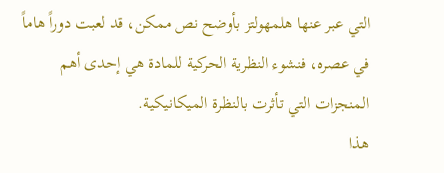التي عبر عنها هلمهولتز بأوضح نص ممكن، قد لعبت دوراً هاماً في عصره، فنشوء النظرية الحركية للمادة هي إحدى أهم المنجزات التي تأثرت بالنظرة الميكانيكية.
هذا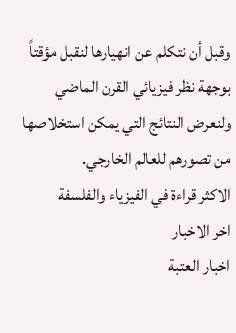وقبل أن نتكلم عن انهيارها لنقبل مؤقتاً بوجهة نظر فيزيائي القرن الماضي ولنعرض النتائج التي يمكن استخلاصها من تصورهم للعالم الخارجي.
الاكثر قراءة في الفيزياء والفلسفة
اخر الاخبار
اخبار العتبة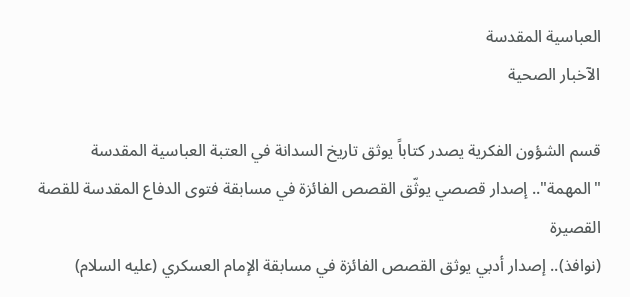العباسية المقدسة
الآخبار الصحية

قسم الشؤون الفكرية يصدر كتاباً يوثق تاريخ السدانة في العتبة العباسية المقدسة
"المهمة".. إصدار قصصي يوثّق القصص الفائزة في مسابقة فتوى الدفاع المقدسة للقصة القصيرة
(نوافذ).. إصدار أدبي يوثق القصص الفائزة في مسابقة الإمام العسكري (عليه السلام)